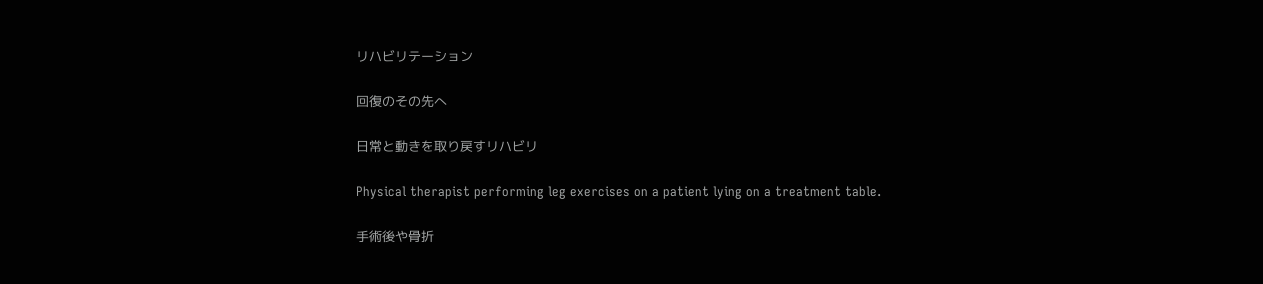リハビリテーション

回復のその先へ

日常と動きを取り戻すリハビリ

Physical therapist performing leg exercises on a patient lying on a treatment table.

手術後や骨折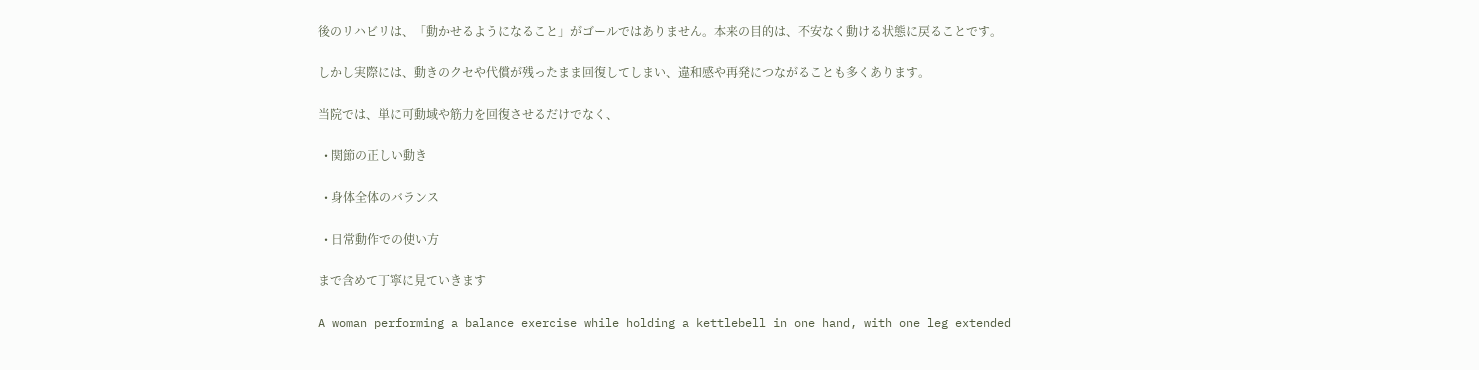後のリハビリは、「動かせるようになること」がゴールではありません。本来の目的は、不安なく動ける状態に戻ることです。

しかし実際には、動きのクセや代償が残ったまま回復してしまい、違和感や再発につながることも多くあります。

当院では、単に可動域や筋力を回復させるだけでなく、

  • 関節の正しい動き

  • 身体全体のバランス

  • 日常動作での使い方

まで含めて丁寧に見ていきます

A woman performing a balance exercise while holding a kettlebell in one hand, with one leg extended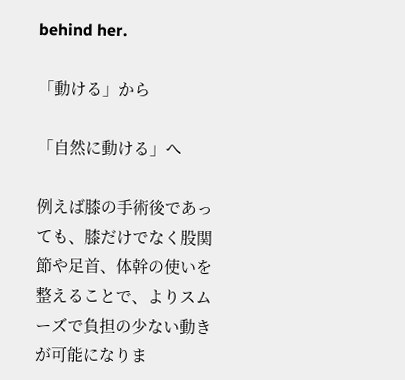behind her.

「動ける」から

「自然に動ける」へ

例えば膝の手術後であっても、膝だけでなく股関節や足首、体幹の使いを整えることで、よりスムーズで負担の少ない動きが可能になりま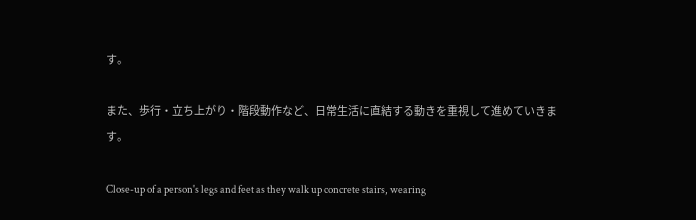す。

また、歩行・立ち上がり・階段動作など、日常生活に直結する動きを重視して進めていきます。

Close-up of a person's legs and feet as they walk up concrete stairs, wearing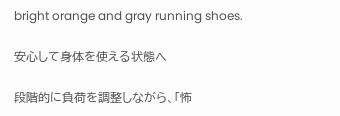bright orange and gray running shoes.

安心して身体を使える状態へ

段階的に負荷を調整しながら、「怖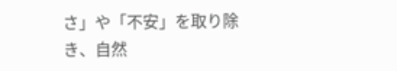さ」や「不安」を取り除き、自然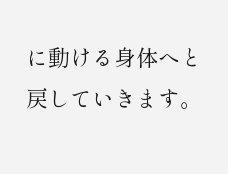に動ける身体へと戻していきます。